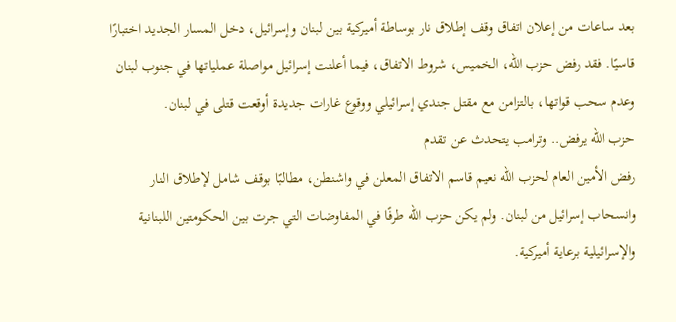بعد ساعات من إعلان اتفاق وقف إطلاق نار بوساطة أميركية بين لبنان وإسرائيل، دخل المسار الجديد اختبارًا قاسيًا. فقد رفض حزب الله، الخميس، شروط الاتفاق، فيما أعلنت إسرائيل مواصلة عملياتها في جنوب لبنان وعدم سحب قواتها، بالتزامن مع مقتل جندي إسرائيلي ووقوع غارات جديدة أوقعت قتلى في لبنان.
حزب الله يرفض.. وترامب يتحدث عن تقدم
رفض الأمين العام لحزب الله نعيم قاسم الاتفاق المعلن في واشنطن، مطالبًا بوقف شامل لإطلاق النار وانسحاب إسرائيل من لبنان. ولم يكن حزب الله طرفًا في المفاوضات التي جرت بين الحكومتين اللبنانية والإسرائيلية برعاية أميركية.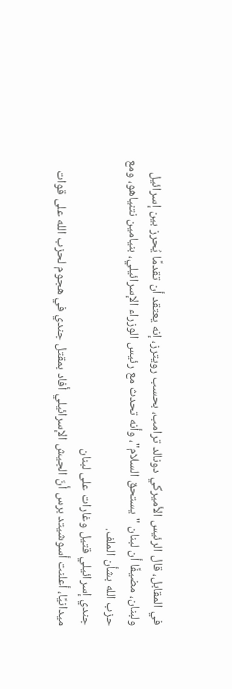في المقابل، قال الرئيس الأميركي دونالد ترامب، بحسب رويترز، إنه يعتقد أن تقدمًا يُحرز بين إسرائيل ولبنان، مضيفًا أن لبنان "يستحق السلام"، وأنه تحدث مع رئيس الوزراء الإسرائيلي، بنيامين نتنياهو، ومع حزب الله بشأن الملف.
جندي إسرائيلي قتيل وغارات على لبنان
ميدانيًا، أعلنت أسوشيتد برس أنّ الجيش الإسرائيلي أفاد بمقتل جندي في هجوم لحزب الله على قوات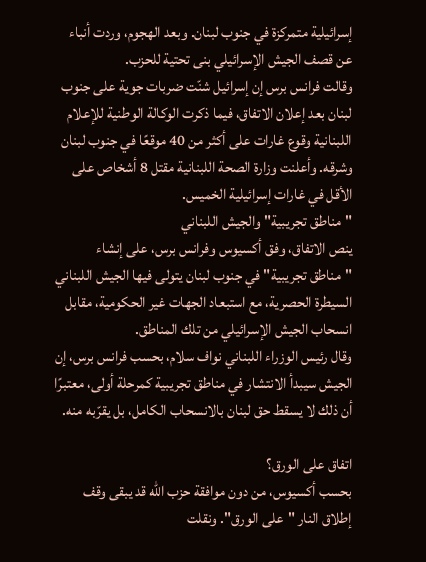إسرائيلية متمركزة في جنوب لبنان. وبعد الهجوم، وردت أنباء عن قصف الجيش الإسرائيلي بنى تحتية للحزب.
وقالت فرانس برس إن إسرائيل شنّت ضربات جوية على جنوب لبنان بعد إعلان الاتفاق، فيما ذكرت الوكالة الوطنية للإعلام اللبنانية وقوع غارات على أكثر من 40 موقعًا في جنوب لبنان وشرقه. وأعلنت وزارة الصحة اللبنانية مقتل 8 أشخاص على الأقل في غارات إسرائيلية الخميس.
"مناطق تجريبية" والجيش اللبناني
ينص الاتفاق، وفق أكسيوس وفرانس برس، على إنشاء "مناطق تجريبية" في جنوب لبنان يتولى فيها الجيش اللبناني السيطرة الحصرية، مع استبعاد الجهات غير الحكومية، مقابل انسحاب الجيش الإسرائيلي من تلك المناطق.
وقال رئيس الوزراء اللبناني نواف سلام، بحسب فرانس برس، إن الجيش سيبدأ الانتشار في مناطق تجريبية كمرحلة أولى، معتبرًا أن ذلك لا يسقط حق لبنان بالانسحاب الكامل، بل يقرّبه منه.

اتفاق على الورق؟
بحسب أكسيوس، من دون موافقة حزب الله قد يبقى وقف إطلاق النار "على الورق". ونقلت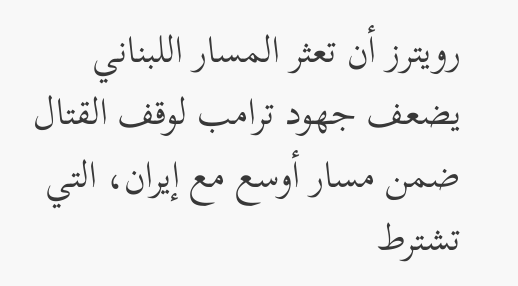رويترز أن تعثر المسار اللبناني يضعف جهود ترامب لوقف القتال ضمن مسار أوسع مع إيران، التي تشترط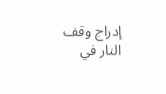إدراج وقف النار في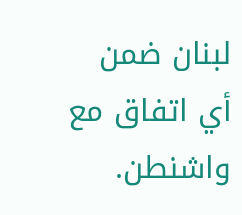لبنان ضمن أي اتفاق مع واشنطن.